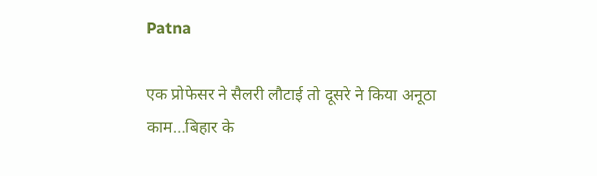Patna

एक प्रोफेसर ने सैलरी लौटाई तो दूसरे ने किया अनूठा काम…बिहार के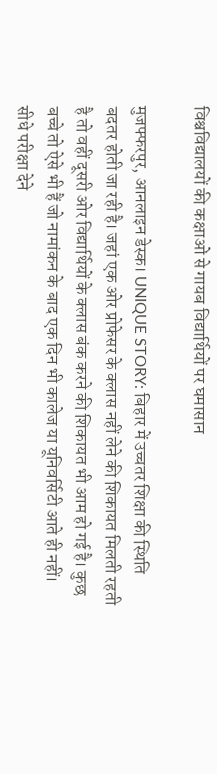विश्चविद्यालयों की कक्षाओं से गायब विद्यार्थियों पर घमासान

मुजफ्फरपुर, आनलाइन डेस्क। UNIQUE STORY: बिहार में उच्चतर शिक्षा की स्थिति बदतर होती जा रही है। जहां एक ओर प्रोफेसर के क्लास नहीं लेने की शिकायत मिलती रहती है तो वहीं दूसरी ओर विद्यार्थियों के क्लास बंक करने की शिकायत भी आम हो गई है। कुछ बच्चे तो ऐसे भी हैं जो नामांकन के बाद एक दिन भी कालेज या यूनिवर्सिटी आते ही नहीं। सीधे परीक्षा देने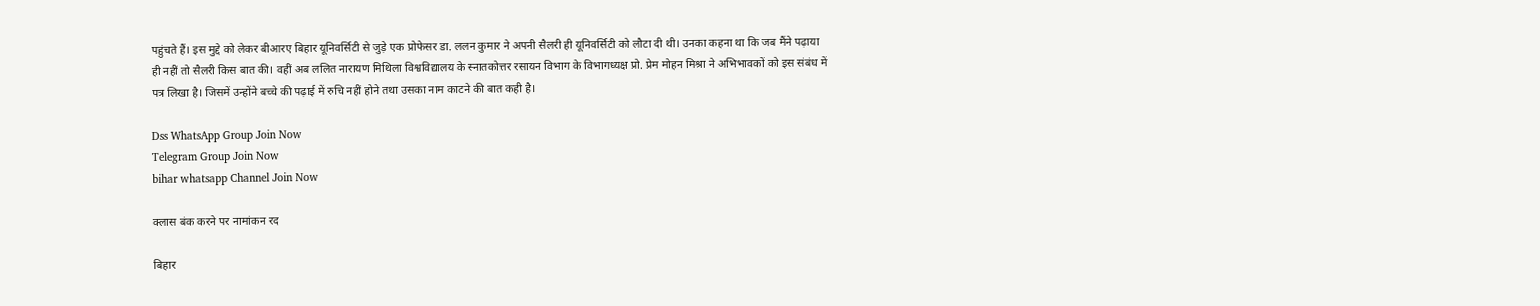पहुंचते हैं। इस मुद्दे को लेकर बीआरए बिहार यूनिवर्सिटी से जुड़े एक प्रोफेसर डा. ललन कुमार ने अपनी सैलरी ही यूनिवर्सिटी को लौटा दी थी। उनका कहना था कि जब मैंने पढ़ाया ही नहीं तो सैलरी किस बात की। वहीं अब ललित नारायण मिथिला विश्वविद्यालय के स्नातकोत्तर रसायन विभाग के विभागध्यक्ष प्रो. प्रेम मोहन मिश्रा ने अभिभावकों को इस संबंध में पत्र लिखा है। जिसमें उन्होंने बच्चे की पढ़ाई में रुचि नहीं होने तथा उसका नाम काटने की बात कही है।

Dss WhatsApp Group Join Now
Telegram Group Join Now
bihar whatsapp Channel Join Now

क्लास बंक करने पर नामांकन रद

बिहार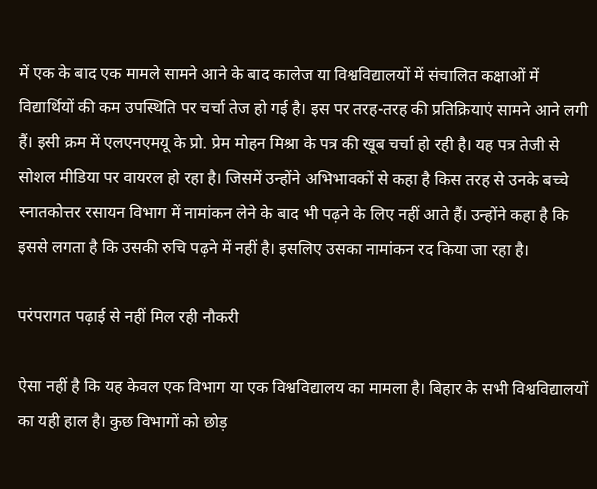में एक के बाद एक मामले सामने आने के बाद कालेज या विश्वविद्यालयों में संचालित कक्षाओं में विद्यार्थियों की कम उपस्थिति पर चर्चा तेज हो गई है। इस पर तरह-तरह की प्रतिक्रियाएं सामने आने लगी हैं। इसी क्रम में एलएनएमयू के प्रो. प्रेम मोहन मिश्रा के पत्र की खूब चर्चा हो रही है। यह पत्र तेजी से सोशल मीडिया पर वायरल हो रहा है। जिसमें उन्होंने अभिभावकों से कहा है किस तरह से उनके बच्चे स्नातकोत्तर रसायन विभाग में नामांकन लेने के बाद भी पढ़ने के लिए नहीं आते हैं। उन्होंने कहा है कि इससे लगता है कि उसकी रुचि पढ़ने में नहीं है। इसलिए उसका नामांकन रद किया जा रहा है।

परंपरागत पढ़ाई से नहीं मिल रही नौकरी

ऐसा नहीं है कि यह केवल एक विभाग या एक विश्वविद्यालय का मामला है। बिहार के सभी विश्वविद्यालयों का यही हाल है। कुछ विभागों को छोड़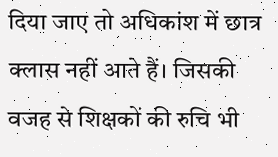दिया जाए तो अधिकांश में छात्र क्लास नहीं आते हैं। जिसकी वजह से शिक्षकों की रुचि भी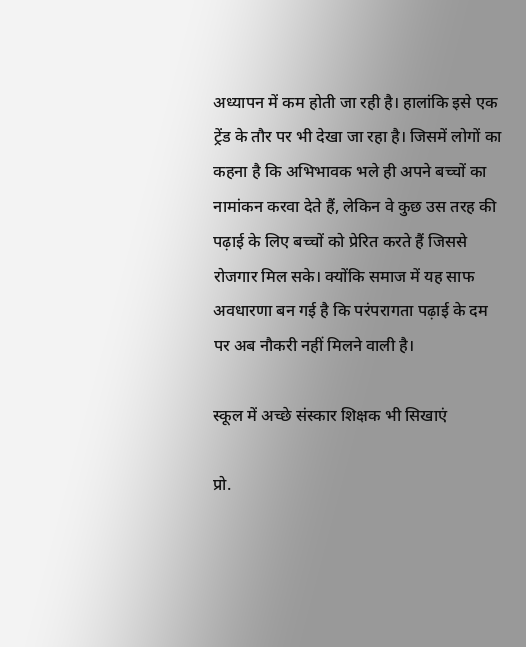अध्यापन में कम होती जा रही है। हालांकि इसे एक ट्रेंड के तौर पर भी देखा जा रहा है। जिसमें लोगों का कहना है कि अभिभावक भले ही अपने बच्चों का नामांकन करवा देते हैं, लेकिन वे कुछ उस तरह की पढ़ाई के लिए बच्चों को प्रेरित करते हैं जिससे रोजगार मिल सके। क्योंकि समाज में यह साफ अवधारणा बन गई है कि परंपरागता पढ़ाई के दम पर अब नौकरी नहीं मिलने वाली है।

स्कूल में अच्छे संस्कार शिक्षक भी सिखाएं

प्रो.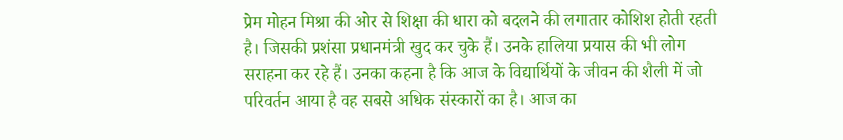प्रेम मोहन मिश्रा की ओर से शिक्षा की धारा को बदलने की लगातार कोशिश होती रहती है। जिसकी प्रशंसा प्रधानमंत्री खुद कर चुके हैं। उनके हालिया प्रयास की भी लोग सराहना कर रहे हैं। उनका कहना है कि आज के विद्यार्थियों के जीवन की शैली में जो परिवर्तन आया है वह सबसे अधिक संस्कारों का है। आज का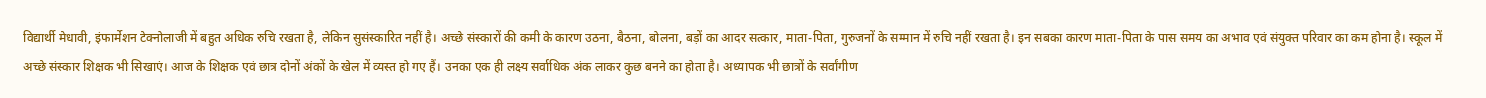विद्यार्थी मेधावी, इंफार्मेशन टेक्नोलाजी में बहुत अधिक रुचि रखता है, लेकिन सुसंस्कारित नहीं है। अच्छे संस्कारों की कमी के कारण उठना, बैठना, बोलना, बड़ों का आदर सत्कार, माता-पिता, गुरुजनों के सम्मान में रुचि नहीं रखता है। इन सबका कारण माता-पिता के पास समय का अभाव एवं संयुक्त परिवार का कम होना है। स्कूल में अच्छे संस्कार शिक्षक भी सिखाएं। आज के शिक्षक एवं छात्र दोनों अंकों के खेल में व्यस्त हो गए हैं। उनका एक ही लक्ष्य सर्वाधिक अंक लाकर कुछ बनने का होता है। अध्यापक भी छात्रों के सर्वांगीण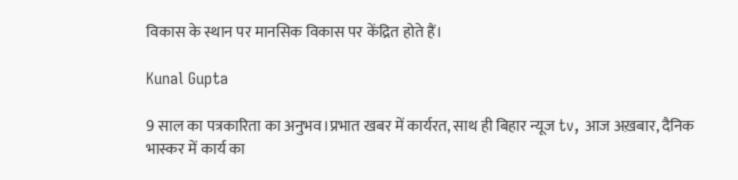विकास के स्थान पर मानसिक विकास पर केंद्रित होते हैं।

Kunal Gupta

9 साल का पत्रकारिता का अनुभव।प्रभात खबर में कार्यरत, साथ ही बिहार न्यूज tv, आज अख़बार, दैनिक भास्कर में कार्य का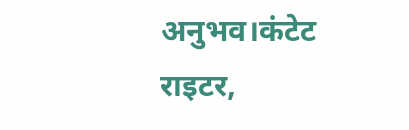अनुभव।कंटेट राइटर,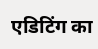एडिटिंग का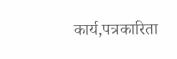कार्य,पत्रकारिता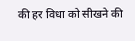की हर विधा को सीखने की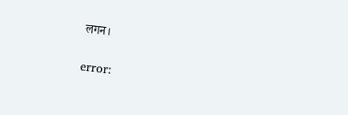लगन।

error: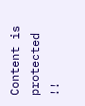Content is protected !!